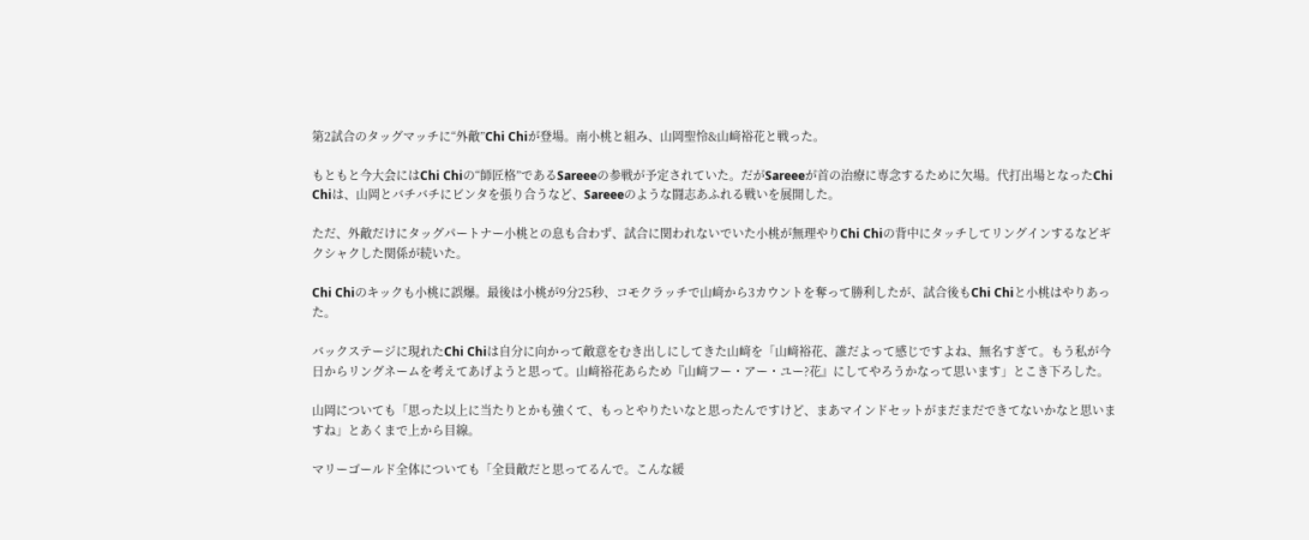第2試合のタッグマッチに“外敵”Chi Chiが登場。南小桃と組み、山岡聖怜&山﨑裕花と戦った。

もともと今大会にはChi Chiの“師匠格”であるSareeeの参戦が予定されていた。だがSareeeが首の治療に専念するために欠場。代打出場となったChi Chiは、山岡とバチバチにビンタを張り合うなど、Sareeeのような闘志あふれる戦いを展開した。

ただ、外敵だけにタッグパートナー小桃との息も合わず、試合に関われないでいた小桃が無理やりChi Chiの背中にタッチしてリングインするなどギクシャクした関係が続いた。

Chi Chiのキックも小桃に誤爆。最後は小桃が9分25秒、コモクラッチで山﨑から3カウントを奪って勝利したが、試合後もChi Chiと小桃はやりあった。

バックステージに現れたChi Chiは自分に向かって敵意をむき出しにしてきた山﨑を「山﨑裕花、誰だよって感じですよね、無名すぎて。もう私が今日からリングネームを考えてあげようと思って。山﨑裕花あらため『山﨑フー・アー・ユー?花』にしてやろうかなって思います」とこき下ろした。

山岡についても「思った以上に当たりとかも強くて、もっとやりたいなと思ったんですけど、まあマインドセットがまだまだできてないかなと思いますね」とあくまで上から目線。

マリーゴールド全体についても「全員敵だと思ってるんで。こんな緩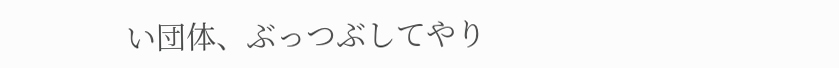い団体、ぶっつぶしてやり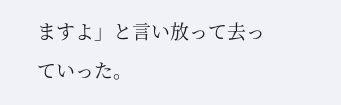ますよ」と言い放って去っていった。